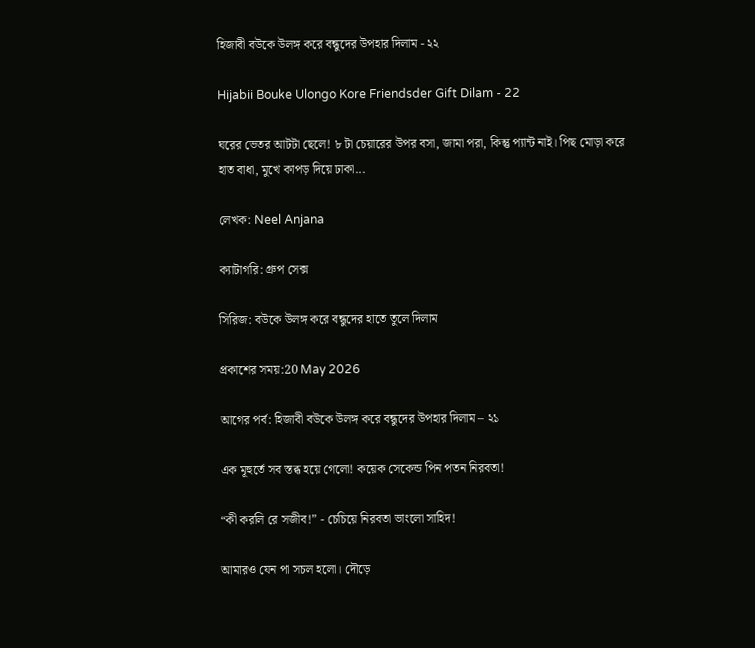হিজাবী বউকে উলঙ্গ করে বন্ধুদের উপহার দিলাম - ২২

Hijabii Bouke Ulongo Kore Friendsder Gift Dilam - 22

ঘরের ভেতর আটটা ছেলে! ৮ টা চেয়ারের উপর বসা, জামা পরা, কিন্তু প্যান্ট নাই। পিছ মোড়া করে হাত বাধা, মুখে কাপড় দিয়ে ঢাকা...

লেখক: Neel Anjana

ক্যাটাগরি: গ্রুপ সেক্স

সিরিজ: বউকে উলঙ্গ করে বন্ধুদের হাতে তুলে দিলাম

প্রকাশের সময়:20 May 2026

আগের পর্ব: হিজাবী বউকে উলঙ্গ করে বন্ধুদের উপহার দিলাম – ২১

এক মূহুর্তে সব স্তব্ধ হয়ে গেলো! কয়েক সেকেন্ড পিন পতন নিরবতা!

“কী করলি রে সজীব!” - চেচিয়ে নিরবতা ভাংলো সাহিদ!

আমারও যেন পা সচল হলো। দৌড়ে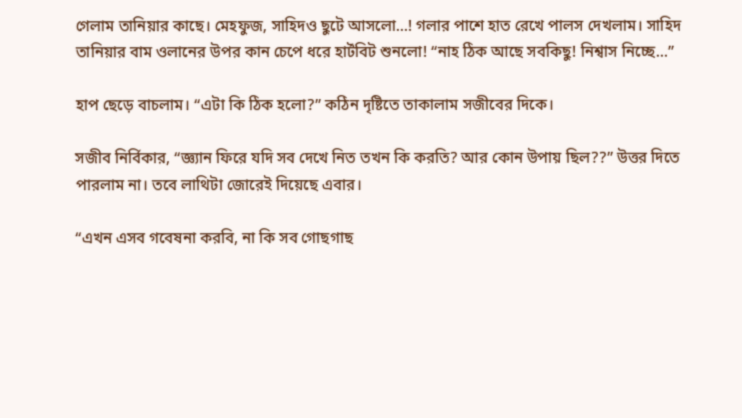গেলাম তানিয়ার কাছে। মেহফুজ, সাহিদও ছুটে আসলো…! গলার পাশে হাত রেখে পালস দেখলাম। সাহিদ তানিয়ার বাম ওলানের উপর কান চেপে ধরে হার্টবিট শুনলো! “নাহ ঠিক আছে সবকিছু! নিশ্বাস নিচ্ছে…”

হাপ ছেড়ে বাচলাম। “এটা কি ঠিক হলো?” কঠিন দৃষ্টিতে তাকালাম সজীবের দিকে।

সজীব নির্বিকার, “জ্ঞ্যান ফিরে যদি সব দেখে নিত তখন কি করতি? আর কোন উপায় ছিল??” উত্তর দিতে পারলাম না। তবে লাথিটা জোরেই দিয়েছে এবার।

“এখন এসব গবেষনা করবি, না কি সব গোছগাছ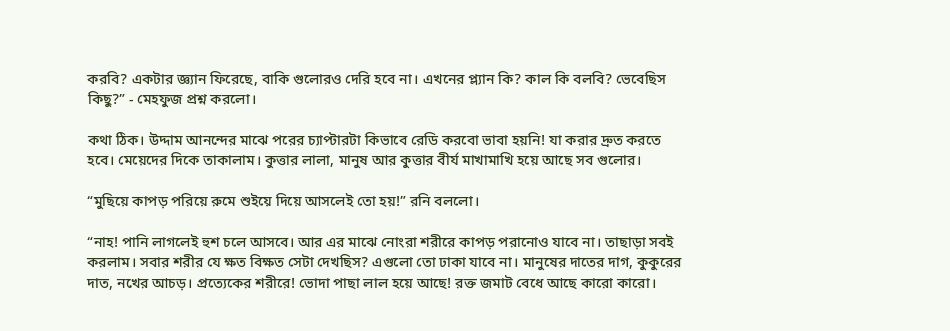করবি? একটার জ্ঞ্যান ফিরেছে, বাকি গুলোরও দেরি হবে না। এখনের প্ল্যান কি? কাল কি বলবি? ভেবেছিস কিছু?” - মেহফুজ প্রশ্ন করলো।

কথা ঠিক। উদ্দাম আনন্দের মাঝে পরের চ্যাপ্টারটা কিভাবে রেডি করবো ভাবা হয়নি! যা করার দ্রুত করতে হবে। মেয়েদের দিকে তাকালাম। কুত্তার লালা, মানুষ আর কুত্তার বীর্য মাখামাখি হয়ে আছে সব গুলোর।

“মুছিয়ে কাপড় পরিয়ে রুমে শুইয়ে দিয়ে আসলেই তো হয়!” রনি বললো।

“নাহ! পানি লাগলেই হুশ চলে আসবে। আর এর মাঝে নোংরা শরীরে কাপড় পরানোও যাবে না। তাছাড়া সবই করলাম। সবার শরীর যে ক্ষত বিক্ষত সেটা দেখছিস? এগুলো তো ঢাকা যাবে না। মানুষের দাতের দাগ, কুকুরের দাত, নখের আচড়। প্রত্যেকের শরীরে! ভোদা পাছা লাল হয়ে আছে! রক্ত জমাট বেধে আছে কারো কারো।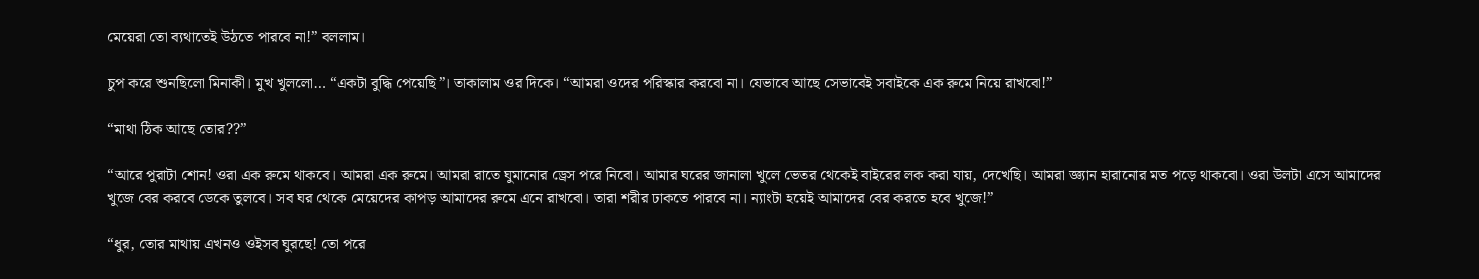মেয়েরা তো ব্যথাতেই উঠতে পারবে না!” বললাম।

চুপ করে শুনছিলো মিনাকী। মুখ খুললো… “একটা বুদ্ধি পেয়েছি”। তাকালাম ওর দিকে। “আমরা ওদের পরিস্কার করবো না। যেভাবে আছে সেভাবেই সবাইকে এক রুমে নিয়ে রাখবো!”

“মাথা ঠিক আছে তোর??”

“আরে পুরাটা শোন! ওরা এক রুমে থাকবে। আমরা এক রুমে। আমরা রাতে ঘুমানোর ড্রেস পরে নিবো। আমার ঘরের জানালা খুলে ভেতর থেকেই বাইরের লক করা যায়, দেখেছি। আমরা জ্ঞ্যান হারানোর মত পড়ে থাকবো। ওরা উলটা এসে আমাদের খুজে বের করবে ডেকে তুলবে। সব ঘর থেকে মেয়েদের কাপড় আমাদের রুমে এনে রাখবো। তারা শরীর ঢাকতে পারবে না। ন্যাংটা হয়েই আমাদের বের করতে হবে খুজে!”

“ধুর, তোর মাথায় এখনও ওইসব ঘুরছে! তো পরে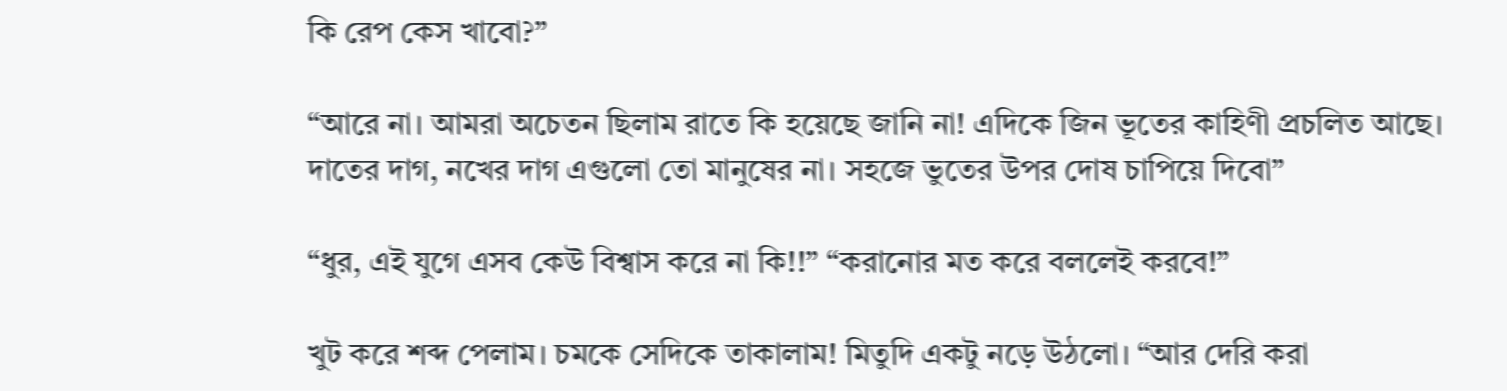কি রেপ কেস খাবো?”

“আরে না। আমরা অচেতন ছিলাম রাতে কি হয়েছে জানি না! এদিকে জিন ভূতের কাহিণী প্রচলিত আছে। দাতের দাগ, নখের দাগ এগুলো তো মানুষের না। সহজে ভুতের উপর দোষ চাপিয়ে দিবো”

“ধুর, এই যুগে এসব কেউ বিশ্বাস করে না কি!!” “করানোর মত করে বললেই করবে!”

খুট করে শব্দ পেলাম। চমকে সেদিকে তাকালাম! মিতুদি একটু নড়ে উঠলো। “আর দেরি করা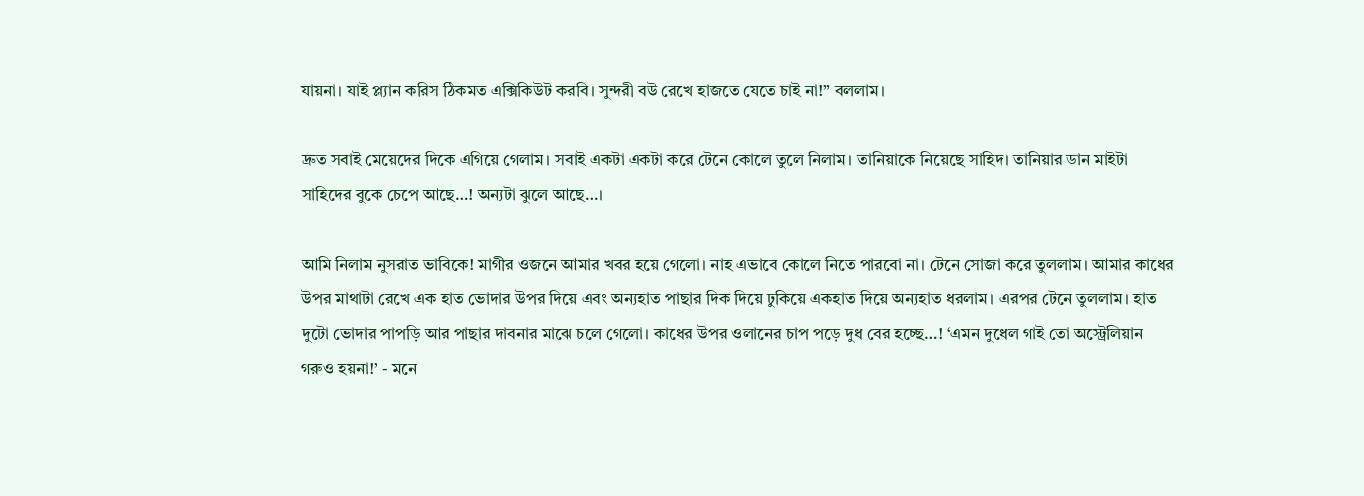যায়না। যাই প্ল্যান করিস ঠিকমত এক্সিকিউট করবি। সুন্দরী বউ রেখে হাজতে যেতে চাই না!” বললাম।

দ্রুত সবাই মেয়েদের দিকে এগিয়ে গেলাম। সবাই একটা একটা করে টেনে কোলে তুলে নিলাম। তানিয়াকে নিয়েছে সাহিদ। তানিয়ার ডান মাইটা সাহিদের বুকে চেপে আছে…! অন্যটা ঝুলে আছে…।

আমি নিলাম নুসরাত ভাবিকে! মাগীর ওজনে আমার খবর হয়ে গেলো। নাহ এভাবে কোলে নিতে পারবো না। টেনে সোজা করে তুললাম। আমার কাধের উপর মাথাটা রেখে এক হাত ভোদার উপর দিয়ে এবং অন্যহাত পাছার দিক দিয়ে ঢুকিয়ে একহাত দিয়ে অন্যহাত ধরলাম। এরপর টেনে তুললাম। হাত দুটো ভোদার পাপড়ি আর পাছার দাবনার মাঝে চলে গেলো। কাধের উপর ওলানের চাপ পড়ে দুধ বের হচ্ছে…! ‘এমন দুধেল গাই তো অস্ট্রেলিয়ান গরুও হয়না!’ - মনে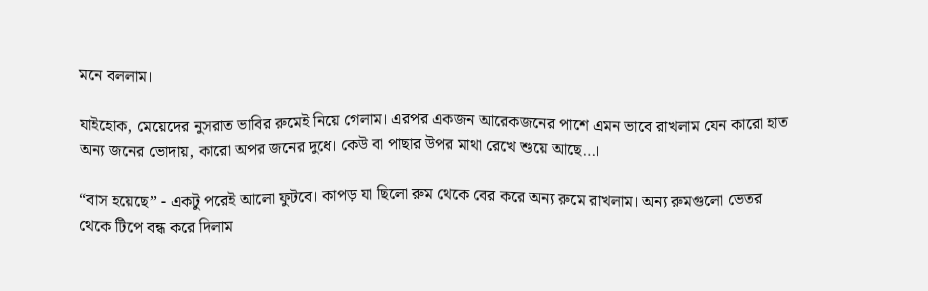মনে বললাম।

যাইহোক, মেয়েদের নুসরাত ভাবির রুমেই নিয়ে গেলাম। এরপর একজন আরেকজনের পাশে এমন ভাবে রাখলাম যেন কারো হাত অন্য জনের ভোদায়, কারো অপর জনের দুধে। কেউ বা পাছার উপর মাথা রেখে শুয়ে আছে…।

“বাস হয়েছে” - একটু পরেই আলো ফুটবে। কাপড় যা ছিলো রুম থেকে বের করে অন্য রুমে রাখলাম। অন্য রুমগুলো ভেতর থেকে টিপে বন্ধ করে দিলাম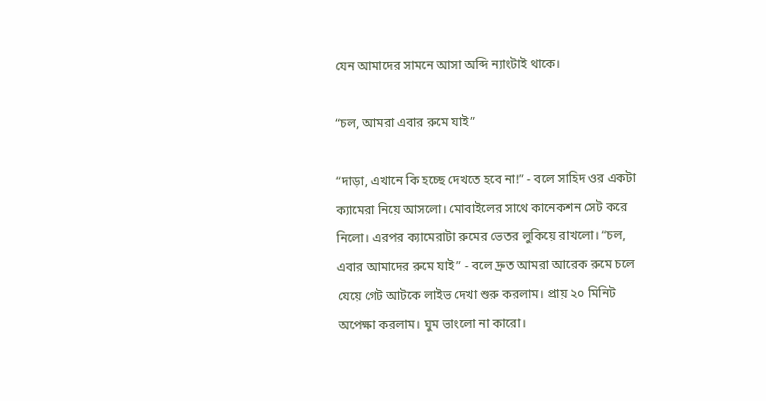যেন আমাদের সামনে আসা অব্দি ন্যাংটাই থাকে।

“চল, আমরা এবার রুমে যাই”

“দাড়া, এখানে কি হচ্ছে দেখতে হবে না!” - বলে সাহিদ ওর একটা ক্যামেরা নিয়ে আসলো। মোবাইলের সাথে কানেকশন সেট করে নিলো। এরপর ক্যামেরাটা রুমের ভেতর লুকিয়ে রাখলো। “চল, এবার আমাদের রুমে যাই” - বলে দ্রুত আমরা আরেক রুমে চলে যেয়ে গেট আটকে লাইভ দেখা শুরু করলাম। প্রায় ২০ মিনিট অপেক্ষা করলাম। ঘুম ভাংলো না কারো।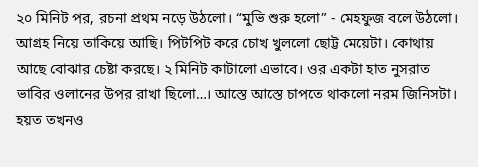২০ মিনিট পর, রচনা প্রথম নড়ে উঠলো। “মুভি শুরু হলো” - মেহফুজ বলে উঠলো। আগ্রহ নিয়ে তাকিয়ে আছি। পিটপিট করে চোখ খুললো ছোট্ট মেয়েটা। কোথায় আছে বোঝার চেষ্টা করছে। ২ মিনিট কাটালো এভাবে। ওর একটা হাত নুসরাত ভাবির ওলানের উপর রাখা ছিলো…। আস্তে আস্তে চাপতে থাকলো নরম জিনিসটা। হয়ত তখনও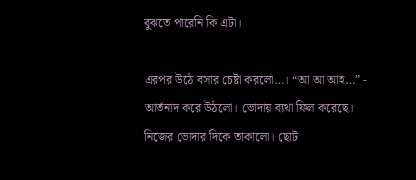বুঝতে পারেনি কি এটা।

এরপর উঠে বসার চেষ্টা করলো…। “আ আ আহ…” - আর্তনাদ করে উঠলো। ভোদায় ব্যথা ফিল করেছে। নিজের ভোদার দিকে তাকালো। ছোট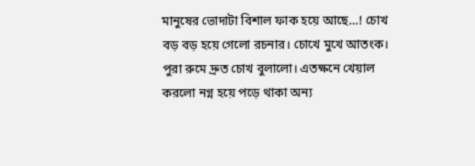মানুষের ভোদাটা বিশাল ফাক হয়ে আছে…! চোখ বড় বড় হয়ে গেলো রচনার। চোখে মুখে আতংক। পুরা রুমে দ্রুত চোখ বুলালো। এতক্ষনে খেয়াল করলো নগ্ন হয়ে পড়ে থাকা অন্য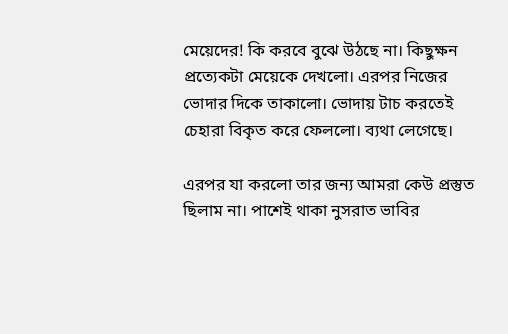মেয়েদের! কি করবে বুঝে উঠছে না। কিছুক্ষন প্রত্যেকটা মেয়েকে দেখলো। এরপর নিজের ভোদার দিকে তাকালো। ভোদায় টাচ করতেই চেহারা বিকৃত করে ফেললো। ব্যথা লেগেছে।

এরপর যা করলো তার জন্য আমরা কেউ প্রস্তুত ছিলাম না। পাশেই থাকা নুসরাত ভাবির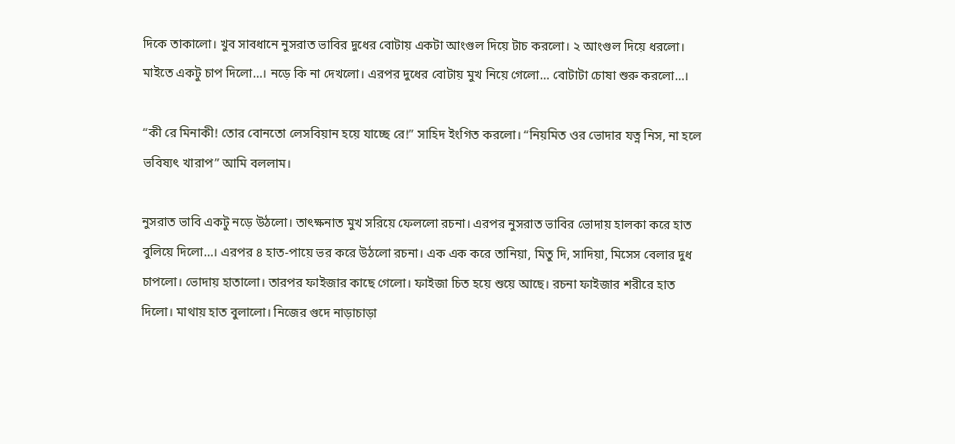দিকে তাকালো। খুব সাবধানে নুসরাত ভাবির দুধের বোটায় একটা আংগুল দিয়ে টাচ করলো। ২ আংগুল দিয়ে ধরলো। মাইতে একটু চাপ দিলো…। নড়ে কি না দেখলো। এরপর দুধের বোটায় মুখ নিয়ে গেলো… বোটাটা চোষা শুরু করলো…।

“কী রে মিনাকী! তোর বোনতো লেসবিয়ান হয়ে যাচ্ছে রে!” সাহিদ ইংগিত করলো। “নিয়মিত ওর ভোদার যত্ন নিস, না হলে ভবিষ্যৎ খারাপ” আমি বললাম।

নুসরাত ভাবি একটু নড়ে উঠলো। তাৎক্ষনাত মুখ সরিয়ে ফেললো রচনা। এরপর নুসরাত ভাবির ভোদায় হালকা করে হাত বুলিয়ে দিলো…। এরপর ৪ হাত-পায়ে ভর করে উঠলো রচনা। এক এক করে তানিয়া, মিতু দি, সাদিয়া, মিসেস বেলার দুধ চাপলো। ভোদায় হাতালো। তারপর ফাইজার কাছে গেলো। ফাইজা চিত হয়ে শুয়ে আছে। রচনা ফাইজার শরীরে হাত দিলো। মাথায় হাত বুলালো। নিজের গুদে নাড়াচাড়া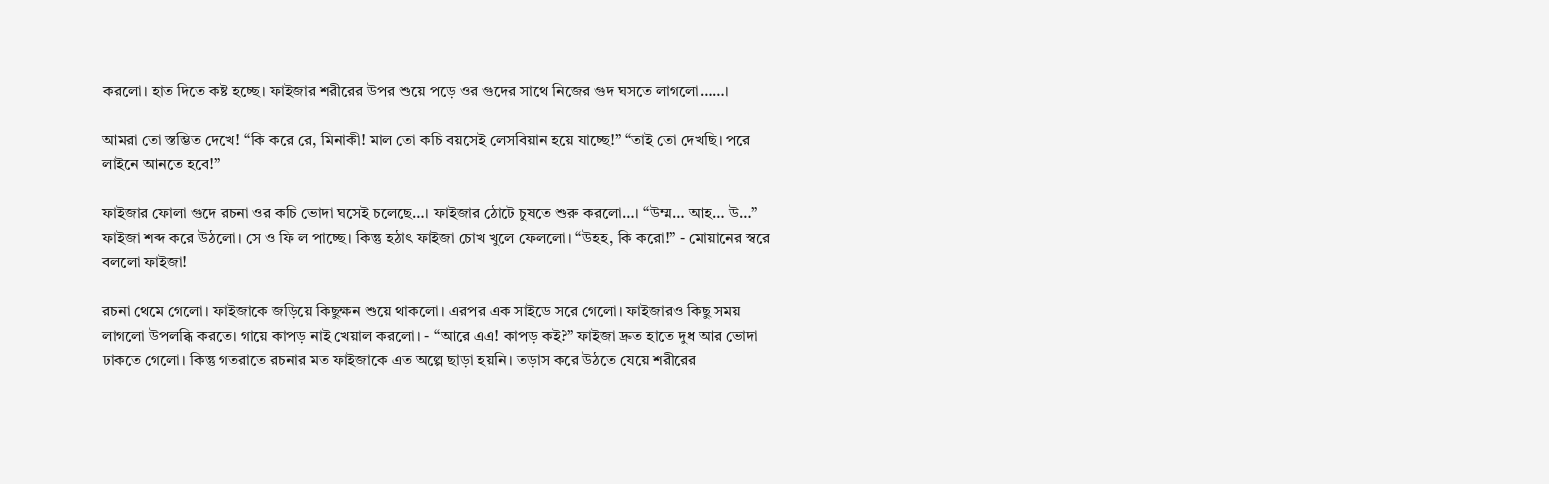করলো। হাত দিতে কষ্ট হচ্ছে। ফাইজার শরীরের উপর শুয়ে পড়ে ওর গুদের সাথে নিজের গুদ ঘসতে লাগলো……।

আমরা তো স্তম্ভিত দেখে! “কি করে রে, মিনাকী! মাল তো কচি বয়সেই লেসবিয়ান হয়ে যাচ্ছে!” “তাই তো দেখছি। পরে লাইনে আনতে হবে!”

ফাইজার ফোলা গুদে রচনা ওর কচি ভোদা ঘসেই চলেছে…। ফাইজার ঠোটে চুষতে শুরু করলো…। “উম্ম… আহ… উ…” ফাইজা শব্দ করে উঠলো। সে ও ফি ল পাচ্ছে। কিন্তু হঠাৎ ফাইজা চোখ খুলে ফেললো। “উহহ, কি করো!” - মোয়ানের স্বরে বললো ফাইজা!

রচনা থেমে গেলো। ফাইজাকে জড়িয়ে কিছুক্ষন শুয়ে থাকলো। এরপর এক সাইডে সরে গেলো। ফাইজারও কিছু সময় লাগলো উপলব্ধি করতে। গায়ে কাপড় নাই খেয়াল করলো। - “আরে এএ! কাপড় কই?” ফাইজা দ্রুত হাতে দুধ আর ভোদা ঢাকতে গেলো। কিন্তু গতরাতে রচনার মত ফাইজাকে এত অল্পে ছাড়া হয়নি। তড়াস করে উঠতে যেয়ে শরীরের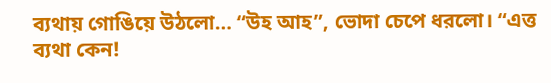ব্যথায় গোঙিয়ে উঠলো… “উহ আহ”, ভোদা চেপে ধরলো। “এত্ত ব্যথা কেন!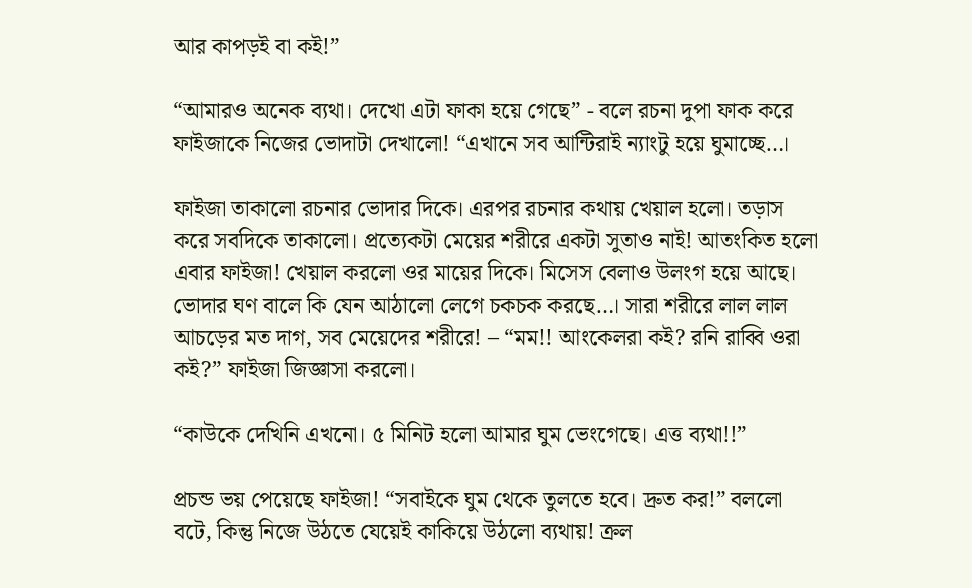আর কাপড়ই বা কই!”

“আমারও অনেক ব্যথা। দেখো এটা ফাকা হয়ে গেছে” - বলে রচনা দুপা ফাক করে ফাইজাকে নিজের ভোদাটা দেখালো! “এখানে সব আন্টিরাই ন্যাংটু হয়ে ঘুমাচ্ছে…।

ফাইজা তাকালো রচনার ভোদার দিকে। এরপর রচনার কথায় খেয়াল হলো। তড়াস করে সবদিকে তাকালো। প্রত্যেকটা মেয়ের শরীরে একটা সুতাও নাই! আতংকিত হলো এবার ফাইজা! খেয়াল করলো ওর মায়ের দিকে। মিসেস বেলাও উলংগ হয়ে আছে। ভোদার ঘণ বালে কি যেন আঠালো লেগে চকচক করছে…। সারা শরীরে লাল লাল আচড়ের মত দাগ, সব মেয়েদের শরীরে! – “মম!! আংকেলরা কই? রনি রাব্বি ওরা কই?” ফাইজা জিজ্ঞাসা করলো।

“কাউকে দেখিনি এখনো। ৫ মিনিট হলো আমার ঘুম ভেংগেছে। এত্ত ব্যথা!!”

প্রচন্ড ভয় পেয়েছে ফাইজা! “সবাইকে ঘুম থেকে তুলতে হবে। দ্রুত কর!” বললো বটে, কিন্তু নিজে উঠতে যেয়েই কাকিয়ে উঠলো ব্যথায়! ক্রল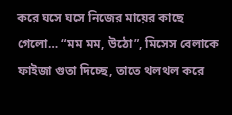করে ঘসে ঘসে নিজের মায়ের কাছে গেলো… “মম মম, উঠো”, মিসেস বেলাকে ফাইজা গুতা দিচ্ছে, তাতে থলথল করে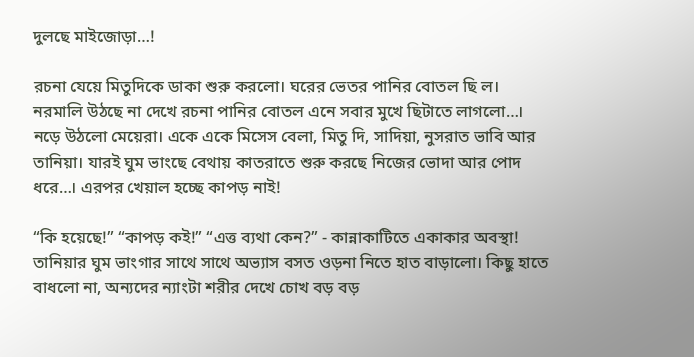দুলছে মাইজোড়া…!

রচনা যেয়ে মিতুদিকে ডাকা শুরু করলো। ঘরের ভেতর পানির বোতল ছি ল। নরমালি উঠছে না দেখে রচনা পানির বোতল এনে সবার মুখে ছিটাতে লাগলো…। নড়ে উঠলো মেয়েরা। একে একে মিসেস বেলা, মিতু দি, সাদিয়া, নুসরাত ভাবি আর তানিয়া। যারই ঘুম ভাংছে বেথায় কাতরাতে শুরু করছে নিজের ভোদা আর পোদ ধরে…। এরপর খেয়াল হচ্ছে কাপড় নাই!

“কি হয়েছে!” “কাপড় কই!” “এত্ত ব্যথা কেন?” - কান্নাকাটিতে একাকার অবস্থা! তানিয়ার ঘুম ভাংগার সাথে সাথে অভ্যাস বসত ওড়না নিতে হাত বাড়ালো। কিছু হাতে বাধলো না, অন্যদের ন্যাংটা শরীর দেখে চোখ বড় বড়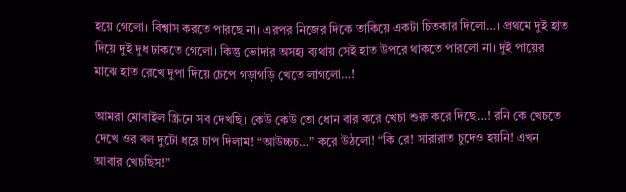হয়ে গেলো। বিশ্বাস করতে পারছে না। এরপর নিজের দিকে তাকিয়ে একটা চিতকার দিলো…। প্রথমে দুই হাত দিয়ে দুই দুধ ঢাকতে গেলো। কিন্তু ভোদার অসহ্য ব্যথায় সেই হাত উপরে থাকতে পারলো না। দুই পায়ের মাঝে হাত রেখে দুপা দিয়ে চেপে গড়াগড়ি খেতে লাগলো…!

আমরা মোবাইল স্ক্রিনে সব দেখছি। কেউ কেউ তো ধোন বার করে খেচা শুরু করে দিছে…! রনি কে খেচতে দেখে ওর বল দুটো ধরে চাপ দিলাম! “আউচ্চচ…” করে উঠলো! “কি রে! সারারাত চুদেও হয়নি! এখন আবার খেচছিস!”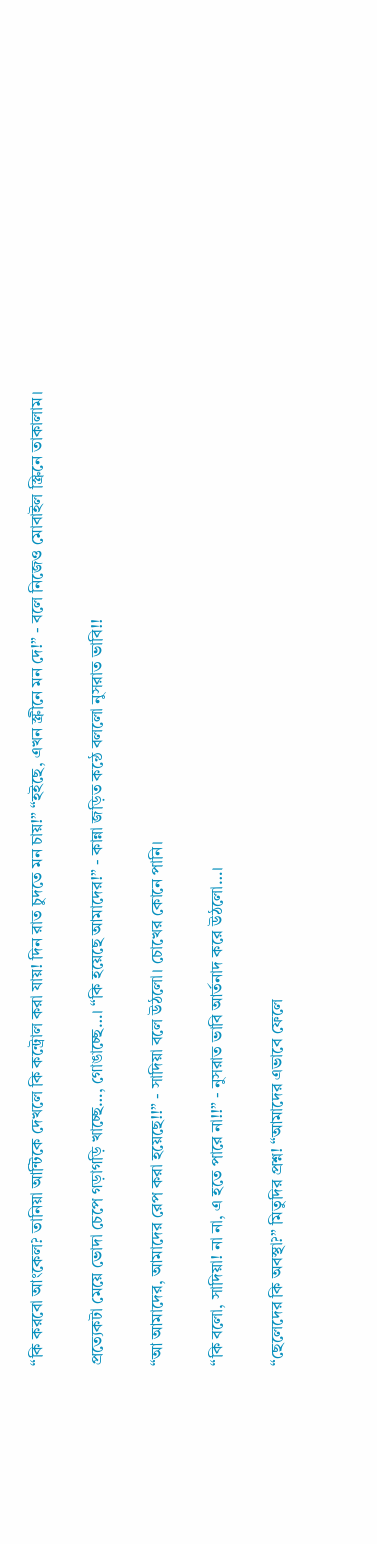“কি করবো আংকেল? তানিয়া আন্টিকে দেখলে কি কন্ট্রোল করা যায়! দিন রাত চুদতে মন চায়!” “হইছে, এখন স্ক্রীনে মন দে!” - বলে নিজেও মোবাইল স্ক্রিনে তাকালাম।

প্রত্যেকটা মেয়ে ভোদা চেপে গড়াগড়ি খাচ্ছে…, গোঙাচ্ছে…। “কি হয়েছে আমাদের!” - কান্না জড়িত কন্ঠে বললো নুসরাত ভাবি!!

“আ আমাদের, আমাদের রেপ করা হয়েছে!!” - সাদিয়া বলে উঠলো। চোখের কোনে পানি।

“কি বলো, সাদিয়া! না না, এ হতে পারে না!!” - নুসরাত ভাবি আর্তনাদ করে উঠলো…।

“ছেলেদের কি অবস্থা?” মিতুদির প্রশ্ন! “আমাদের এভাবে ফেলে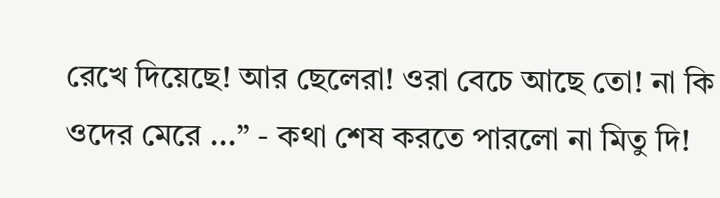রেখে দিয়েছে! আর ছেলেরা! ওরা বেচে আছে তো! না কি ওদের মেরে ...” - কথা শেষ করতে পারলো না মিতু দি!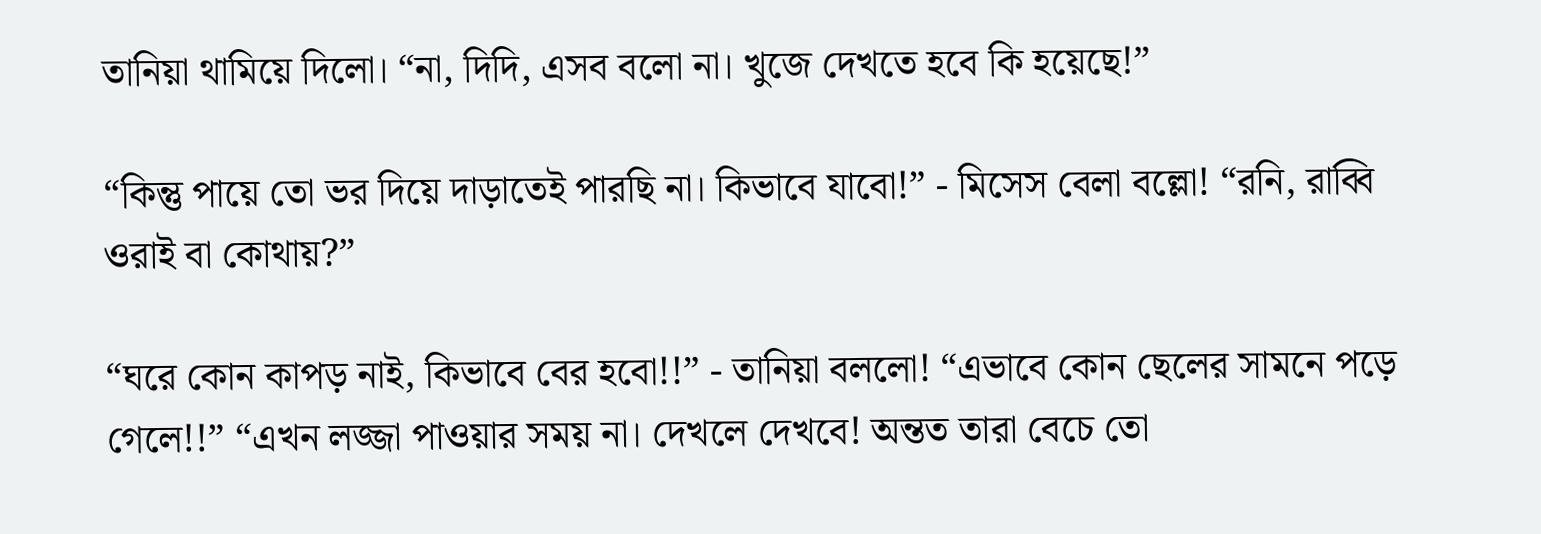তানিয়া থামিয়ে দিলো। “না, দিদি, এসব বলো না। খুজে দেখতে হবে কি হয়েছে!”

“কিন্তু পায়ে তো ভর দিয়ে দাড়াতেই পারছি না। কিভাবে যাবো!” - মিসেস বেলা বল্লো! “রনি, রাব্বি ওরাই বা কোথায়?”

“ঘরে কোন কাপড় নাই, কিভাবে বের হবো!!” - তানিয়া বললো! “এভাবে কোন ছেলের সামনে পড়ে গেলে!!” “এখন লজ্জা পাওয়ার সময় না। দেখলে দেখবে! অন্তত তারা বেচে তো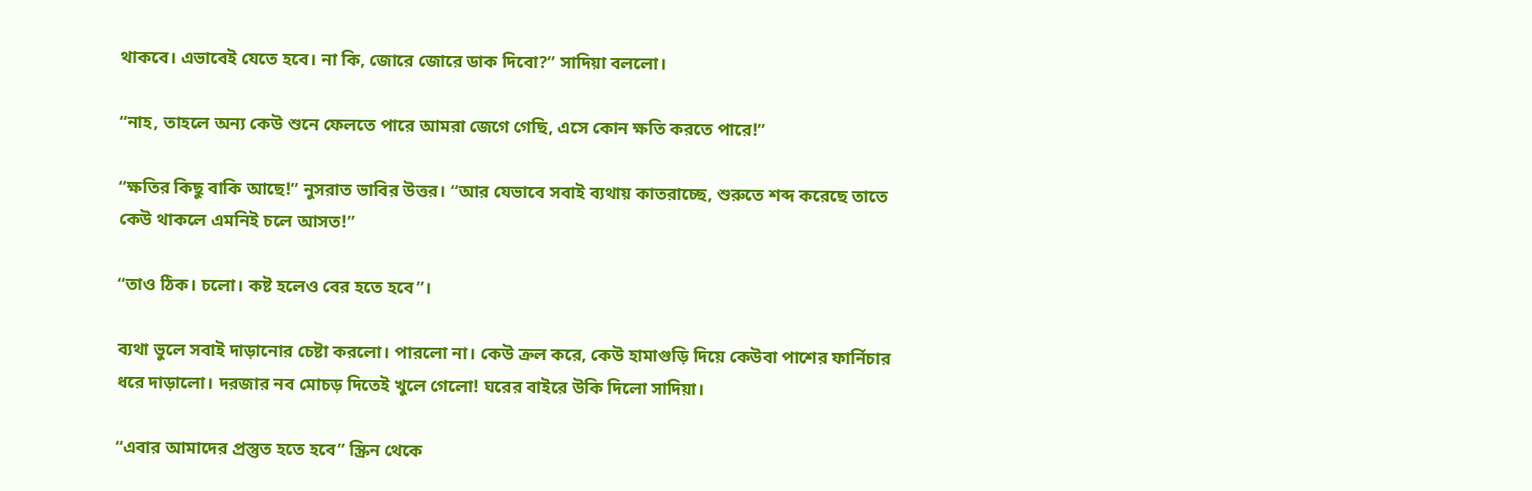থাকবে। এভাবেই যেতে হবে। না কি, জোরে জোরে ডাক দিবো?” সাদিয়া বললো।

“নাহ, তাহলে অন্য কেউ শুনে ফেলতে পারে আমরা জেগে গেছি, এসে কোন ক্ষতি করতে পারে!”

“ক্ষতির কিছু বাকি আছে!” নুসরাত ভাবির উত্তর। “আর যেভাবে সবাই ব্যথায় কাতরাচ্ছে, শুরুতে শব্দ করেছে তাতে কেউ থাকলে এমনিই চলে আসত!”

“তাও ঠিক। চলো। কষ্ট হলেও বের হতে হবে”।

ব্যথা ভুলে সবাই দাড়ানোর চেষ্টা করলো। পারলো না। কেউ ক্রল করে, কেউ হামাগুড়ি দিয়ে কেউবা পাশের ফার্নিচার ধরে দাড়ালো। দরজার নব মোচড় দিতেই খুলে গেলো! ঘরের বাইরে উকি দিলো সাদিয়া।

“এবার আমাদের প্রস্তুত হতে হবে” স্ক্রিন থেকে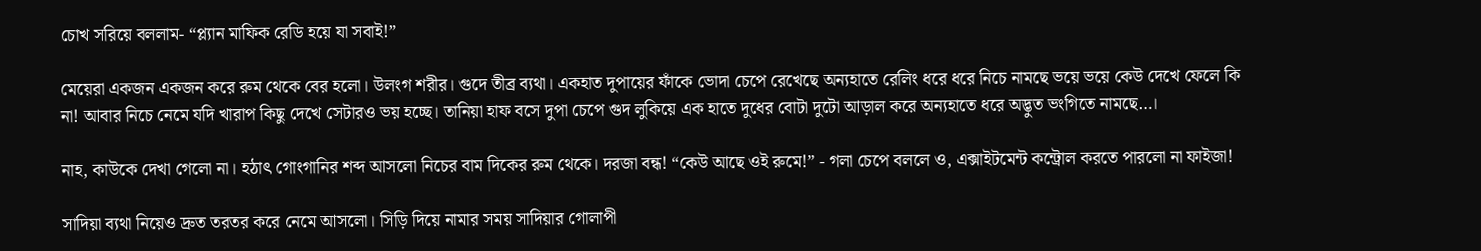চোখ সরিয়ে বললাম- “প্ল্যান মাফিক রেডি হয়ে যা সবাই!”

মেয়েরা একজন একজন করে রুম থেকে বের হলো। উলংগ শরীর। গুদে তীব্র ব্যথা। একহাত দুপায়ের ফাঁকে ভোদা চেপে রেখেছে অন্যহাতে রেলিং ধরে ধরে নিচে নামছে ভয়ে ভয়ে কেউ দেখে ফেলে কি না! আবার নিচে নেমে যদি খারাপ কিছু দেখে সেটারও ভয় হচ্ছে। তানিয়া হাফ বসে দুপা চেপে গুদ লুকিয়ে এক হাতে দুধের বোটা দুটো আড়াল করে অন্যহাতে ধরে অদ্ভুত ভংগিতে নামছে…।

নাহ, কাউকে দেখা গেলো না। হঠাৎ গোংগানির শব্দ আসলো নিচের বাম দিকের রুম থেকে। দরজা বন্ধ! “কেউ আছে ওই রুমে!” - গলা চেপে বললে ও, এক্সাইটমেন্ট কন্ট্রোল করতে পারলো না ফাইজা!

সাদিয়া ব্যথা নিয়েও দ্রুত তরতর করে নেমে আসলো। সিড়ি দিয়ে নামার সময় সাদিয়ার গোলাপী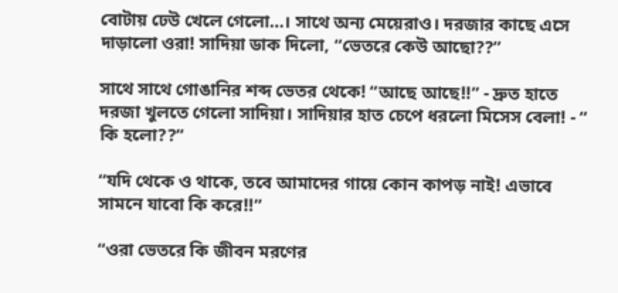বোটায় ঢেউ খেলে গেলো…। সাথে অন্য মেয়েরাও। দরজার কাছে এসে দাড়ালো ওরা! সাদিয়া ডাক দিলো, “ভেতরে কেউ আছো??”

সাথে সাথে গোঙানির শব্দ ভেতর থেকে! “আছে আছে!!” - দ্রুত হাতে দরজা খুলতে গেলো সাদিয়া। সাদিয়ার হাত চেপে ধরলো মিসেস বেলা! - “ কি হলো??”

“যদি থেকে ও থাকে, তবে আমাদের গায়ে কোন কাপড় নাই! এভাবে সামনে যাবো কি করে!!”

“ওরা ভেতরে কি জীবন মরণের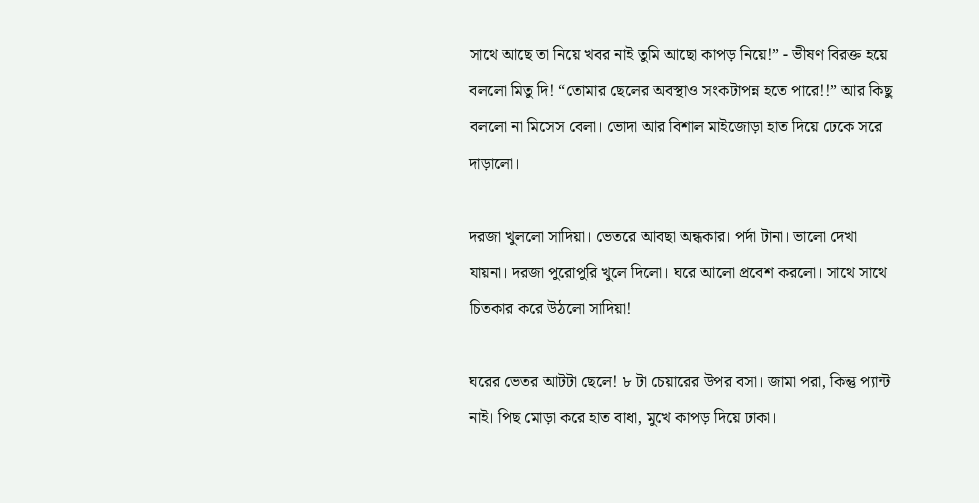সাথে আছে তা নিয়ে খবর নাই তুমি আছো কাপড় নিয়ে!” - ভীষণ বিরক্ত হয়ে বললো মিতু দি! “তোমার ছেলের অবস্থাও সংকটাপন্ন হতে পারে!!” আর কিছু বললো না মিসেস বেলা। ভোদা আর বিশাল মাইজোড়া হাত দিয়ে ঢেকে সরে দাড়ালো।

দরজা খুললো সাদিয়া। ভেতরে আবছা অন্ধকার। পর্দা টানা। ভালো দেখা যায়না। দরজা পুরোপুরি খুলে দিলো। ঘরে আলো প্রবেশ করলো। সাথে সাথে চিতকার করে উঠলো সাদিয়া!

ঘরের ভেতর আটটা ছেলে! ৮ টা চেয়ারের উপর বসা। জামা পরা, কিন্তু প্যান্ট নাই। পিছ মোড়া করে হাত বাধা, মুখে কাপড় দিয়ে ঢাকা।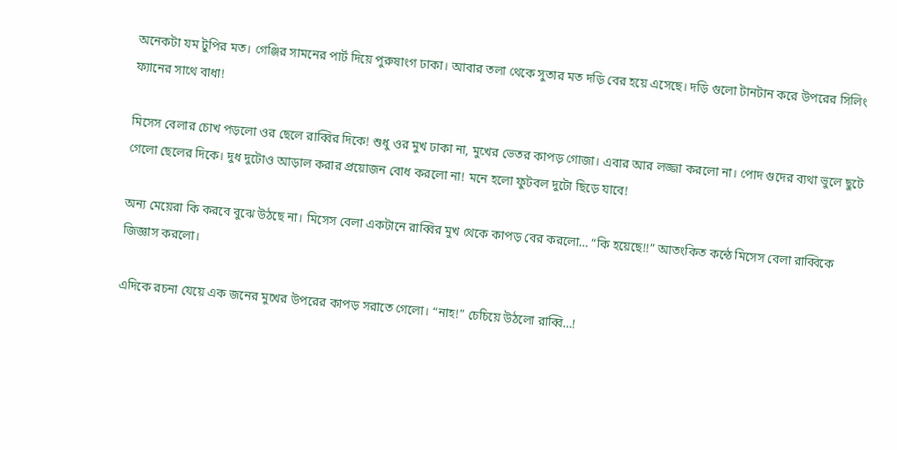অনেকটা যম টুপির মত। গেঞ্জির সামনের পার্ট দিয়ে পুরুষাংগ ঢাকা। আবার তলা থেকে সুতার মত দড়ি বের হয়ে এসেছে। দড়ি গুলো টানটান করে উপরের সিলিং ফ্যানের সাথে বাধা!

মিসেস বেলার চোখ পড়লো ওর ছেলে রাব্বির দিকে! শুধু ওর মুখ ঢাকা না, মুখের ভেতর কাপড় গোজা। এবার আর লজ্জা করলো না। পোদ গুদের ব্যথা ভুলে ছুটে গেলো ছেলের দিকে। দুধ দুটোও আড়াল করার প্রয়োজন বোধ করলো না! মনে হলো ফুটবল দুটো ছিড়ে যাবে!

অন্য মেয়েরা কি করবে বুঝে উঠছে না। মিসেস বেলা একটানে রাব্বির মুখ থেকে কাপড় বের করলো… “কি হয়েছে!!” আতংকিত কন্ঠে মিসেস বেলা রাব্বিকে জিজ্ঞাস করলো।

এদিকে রচনা যেয়ে এক জনের মুখের উপরের কাপড় সরাতে গেলো। “নাহ!” চেচিয়ে উঠলো রাব্বি…!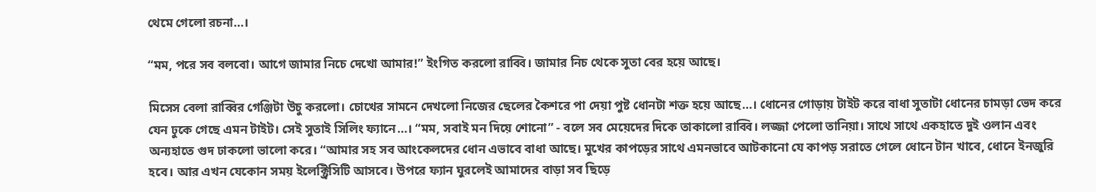থেমে গেলো রচনা…।

“মম, পরে সব বলবো। আগে জামার নিচে দেখো আমার!” ইংগিত করলো রাব্বি। জামার নিচ থেকে সুতা বের হয়ে আছে।

মিসেস বেলা রাব্বির গেঞ্জিটা উচু করলো। চোখের সামনে দেখলো নিজের ছেলের কৈশরে পা দেয়া পুষ্ট ধোনটা শক্ত হয়ে আছে…। ধোনের গোড়ায় টাইট করে বাধা সুতাটা ধোনের চামড়া ভেদ করে যেন ঢুকে গেছে এমন টাইট। সেই সুতাই সিলিং ফ্যানে…। “মম, সবাই মন দিয়ে শোনো” - বলে সব মেয়েদের দিকে তাকালো রাব্বি। লজ্জা পেলো তানিয়া। সাথে সাথে একহাতে দুই ওলান এবং অন্যহাতে গুদ ঢাকলো ভালো করে। “আমার সহ সব আংকেলদের ধোন এভাবে বাধা আছে। মুখের কাপড়ের সাথে এমনভাবে আটকানো যে কাপড় সরাতে গেলে ধোনে টান খাবে, ধোনে ইনজুরি হবে। আর এখন যেকোন সময় ইলেক্ট্রিসিটি আসবে। উপরে ফ্যান ঘুরলেই আমাদের বাড়া সব ছিড়ে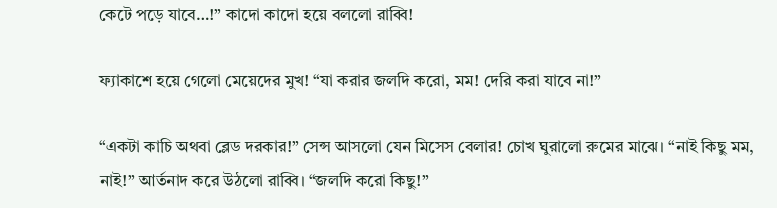কেটে পড়ে যাবে…!” কাদো কাদো হয়ে বললো রাব্বি!

ফ্যাকাশে হয়ে গেলো মেয়েদের মুখ! “যা করার জলদি করো, মম! দেরি করা যাবে না!”

“একটা কাচি অথবা ব্লেড দরকার!” সেন্স আসলো যেন মিসেস বেলার! চোখ ঘুরালো রুমের মাঝে। “নাই কিছু মম, নাই!” আর্তনাদ করে উঠলো রাব্বি। “জলদি করো কিছু!”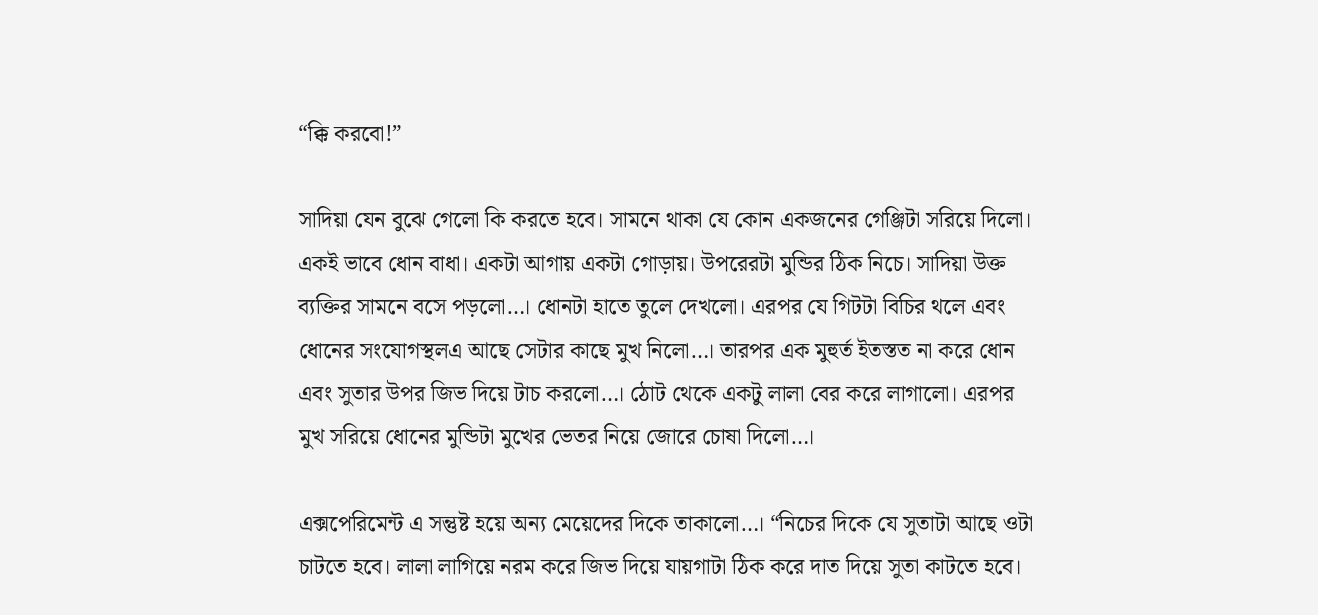“ক্কি করবো!”

সাদিয়া যেন বুঝে গেলো কি করতে হবে। সামনে থাকা যে কোন একজনের গেঞ্জিটা সরিয়ে দিলো। একই ভাবে ধোন বাধা। একটা আগায় একটা গোড়ায়। উপরেরটা মুন্ডির ঠিক নিচে। সাদিয়া উক্ত ব্যক্তির সামনে বসে পড়লো…। ধোনটা হাতে তুলে দেখলো। এরপর যে গিটটা বিচির থলে এবং ধোনের সংযোগস্থলএ আছে সেটার কাছে মুখ নিলো…। তারপর এক মুহুর্ত ইতস্তত না করে ধোন এবং সুতার উপর জিভ দিয়ে টাচ করলো…। ঠোট থেকে একটু লালা বের করে লাগালো। এরপর মুখ সরিয়ে ধোনের মুন্ডিটা মুখের ভেতর নিয়ে জোরে চোষা দিলো…।

এক্সপেরিমেন্ট এ সন্তুষ্ট হয়ে অন্য মেয়েদের দিকে তাকালো…। “নিচের দিকে যে সুতাটা আছে ওটা চাটতে হবে। লালা লাগিয়ে নরম করে জিভ দিয়ে যায়গাটা ঠিক করে দাত দিয়ে সুতা কাটতে হবে।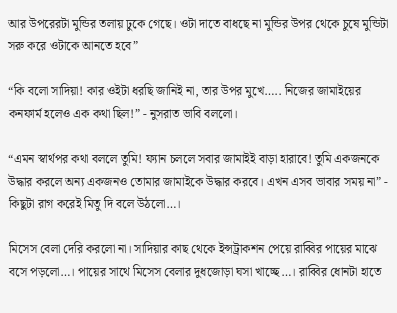আর উপরেরটা মুন্ডির তলায় ঢুকে গেছে। ওটা দাতে বাধছে না মুন্ডির উপর থেকে চুষে মুন্ডিটা সরু করে ওটাকে আনতে হবে”

“কি বলো সাদিয়া! কার ওইটা ধরছি জানিই না, তার উপর মুখে….. নিজের জামাইয়ের কনফার্ম হলেও এক কথা ছিল!” - নুসরাত ভাবি বললো।

“এমন স্বার্থপর কথা বললে তুমি! ফ্যান চললে সবার জামাইই বাড়া হারাবে! তুমি একজনকে উদ্ধার করলে অন্য একজনও তোমার জামাইকে উদ্ধার করবে। এখন এসব ভাবার সময় না” - কিছুটা রাগ করেই মিতু দি বলে উঠলো…।

মিসেস বেলা দেরি করলো না। সাদিয়ার কাছ থেকে ইন্সট্রাকশন পেয়ে রাব্বির পায়ের মাঝে বসে পড়লো…। পায়ের সাথে মিসেস বেলার দুধজোড়া ঘসা খাচ্ছে…। রাব্বির ধোনটা হাতে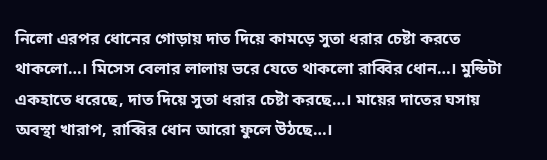নিলো এরপর ধোনের গোড়ায় দাত দিয়ে কামড়ে সুতা ধরার চেষ্টা করতে থাকলো…। মিসেস বেলার লালায় ভরে যেতে থাকলো রাব্বির ধোন…। মুন্ডিটা একহাতে ধরেছে, দাত দিয়ে সুতা ধরার চেষ্টা করছে…। মায়ের দাতের ঘসায় অবস্থা খারাপ, রাব্বির ধোন আরো ফুলে উঠছে…।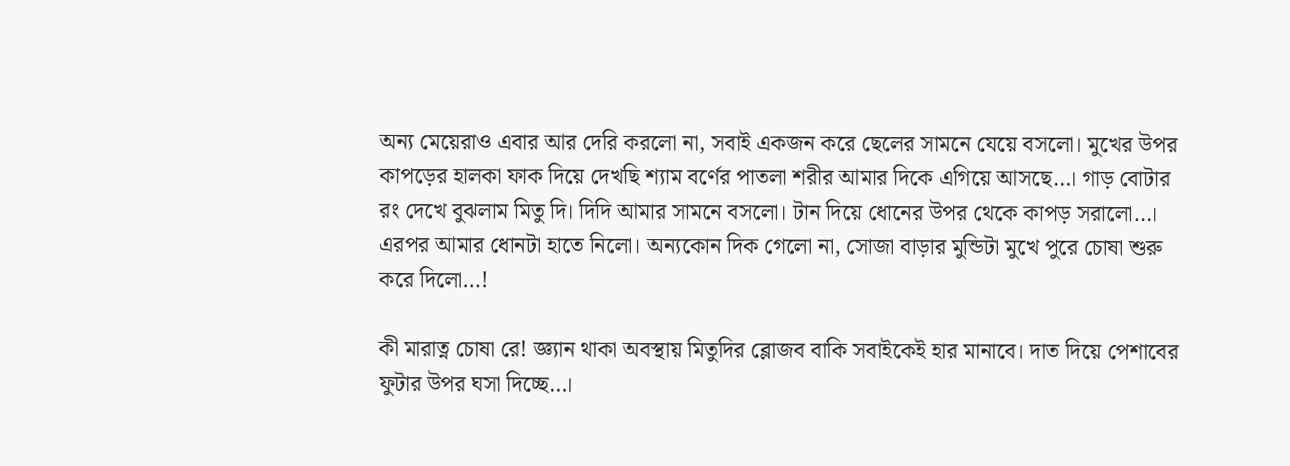অন্য মেয়েরাও এবার আর দেরি করলো না, সবাই একজন করে ছেলের সামনে যেয়ে বসলো। মুখের উপর কাপড়ের হালকা ফাক দিয়ে দেখছি শ্যাম বর্ণের পাতলা শরীর আমার দিকে এগিয়ে আসছে…। গাড় বোটার রং দেখে বুঝলাম মিতু দি। দিদি আমার সামনে বসলো। টান দিয়ে ধোনের উপর থেকে কাপড় সরালো…। এরপর আমার ধোনটা হাতে নিলো। অন্যকোন দিক গেলো না, সোজা বাড়ার মুন্ডিটা মুখে পুরে চোষা শুরু করে দিলো…!

কী মারাত্ন চোষা রে! জ্ঞ্যান থাকা অবস্থায় মিতুদির ব্লোজব বাকি সবাইকেই হার মানাবে। দাত দিয়ে পেশাবের ফুটার উপর ঘসা দিচ্ছে…।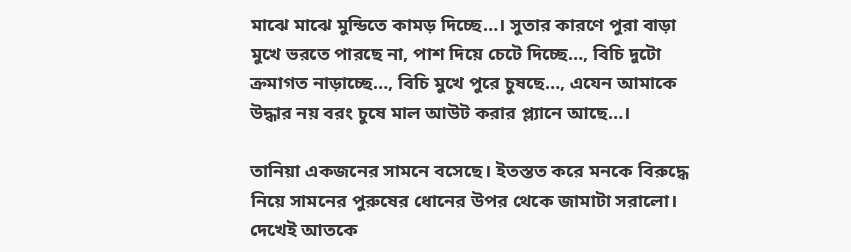মাঝে মাঝে মুন্ডিতে কামড় দিচ্ছে…। সুতার কারণে পুরা বাড়া মুখে ভরতে পারছে না, পাশ দিয়ে চেটে দিচ্ছে…, বিচি দুটো ক্রমাগত নাড়াচ্ছে…, বিচি মুখে পুরে চুষছে…, এযেন আমাকে উদ্ধার নয় বরং চুষে মাল আউট করার প্ল্যানে আছে…।

তানিয়া একজনের সামনে বসেছে। ইতস্তত করে মনকে বিরুদ্ধে নিয়ে সামনের পুরুষের ধোনের উপর থেকে জামাটা সরালো। দেখেই আতকে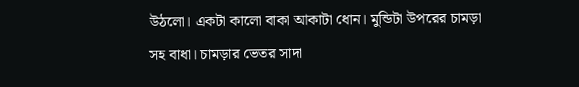উঠলো। একটা কালো বাকা আকাটা ধোন। মুন্ডিটা উপরের চামড়া সহ বাধা। চামড়ার ভেতর সাদা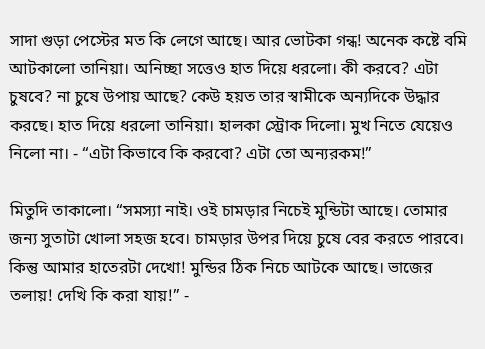সাদা গুড়া পেস্টের মত কি লেগে আছে। আর ভোটকা গন্ধ! অনেক কষ্টে বমি আটকালো তানিয়া। অনিচ্ছা সত্তেও হাত দিয়ে ধরলো। কী করবে? এটা চুষবে? না চুষে উপায় আছে? কেউ হয়ত তার স্বামীকে অন্যদিকে উদ্ধার করছে। হাত দিয়ে ধরলো তানিয়া। হালকা স্ট্রোক দিলো। মুখ নিতে যেয়েও নিলো না। - “এটা কিভাবে কি করবো? এটা তো অন্যরকম!”

মিতুদি তাকালো। “সমস্যা নাই। ওই চামড়ার নিচেই মুন্ডিটা আছে। তোমার জন্য সুতাটা খোলা সহজ হবে। চামড়ার উপর দিয়ে চুষে বের করতে পারবে। কিন্তু আমার হাতেরটা দেখো! মুন্ডির ঠিক নিচে আটকে আছে। ভাজের তলায়! দেখি কি করা যায়!” -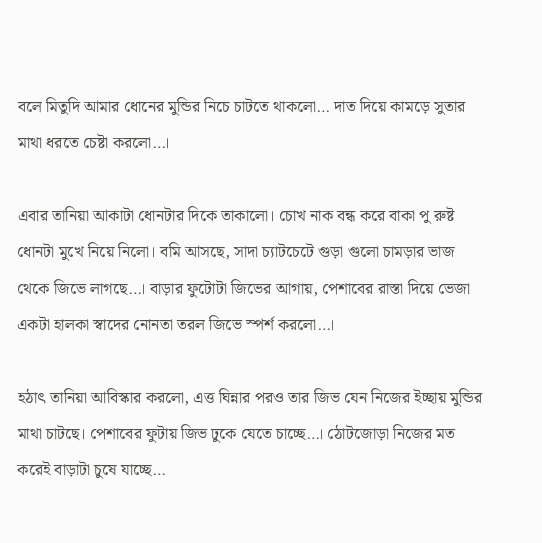বলে মিতুদি আমার ধোনের মুন্ডির নিচে চাটতে থাকলো… দাত দিয়ে কামড়ে সুতার মাথা ধরতে চেষ্টা করলো…।

এবার তানিয়া আকাটা ধোনটার দিকে তাকালো। চোখ নাক বন্ধ করে বাকা পু রুষ্ট ধোনটা মুখে নিয়ে নিলো। বমি আসছে, সাদা চ্যাটচেটে গুড়া গুলো চামড়ার ভাজ থেকে জিভে লাগছে…। বাড়ার ফুটোটা জিভের আগায়, পেশাবের রাস্তা দিয়ে ভেজা একটা হালকা স্বাদের নোনতা তরল জিভে স্পর্শ করলো…।

হঠাৎ তানিয়া আবিস্কার করলো, এত্ত ঘিন্নার পরও তার জিভ যেন নিজের ইচ্ছায় মুন্ডির মাথা চাটছে। পেশাবের ফুটায় জিভ ঢুকে যেতে চাচ্ছে…। ঠোটজোড়া নিজের মত করেই বাড়াটা চুষে যাচ্ছে…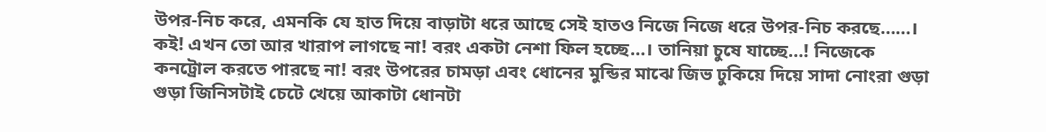উপর-নিচ করে, এমনকি যে হাত দিয়ে বাড়াটা ধরে আছে সেই হাতও নিজে নিজে ধরে উপর-নিচ করছে……। কই! এখন তো আর খারাপ লাগছে না! বরং একটা নেশা ফিল হচ্ছে…। তানিয়া চুষে যাচ্ছে…! নিজেকে কনট্রোল করতে পারছে না! বরং উপরের চামড়া এবং ধোনের মুন্ডির মাঝে জিভ ঢুকিয়ে দিয়ে সাদা নোংরা গুড়া গুড়া জিনিসটাই চেটে খেয়ে আকাটা ধোনটা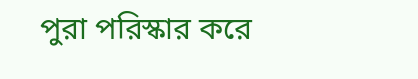পুরা পরিস্কার করে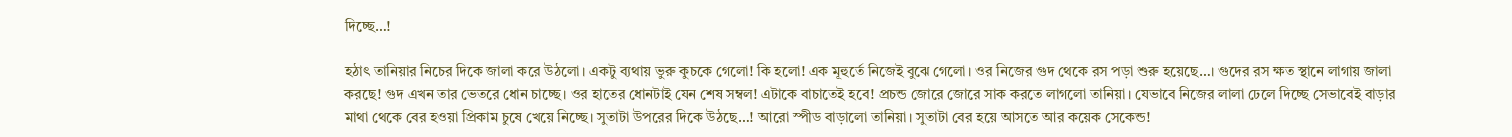দিচ্ছে…!

হঠাৎ তানিয়ার নিচের দিকে জালা করে উঠলো। একটু ব্যথায় ভুরু কুচকে গেলো! কি হলো! এক মূহুর্তে নিজেই বুঝে গেলো। ওর নিজের গুদ থেকে রস পড়া শুরু হয়েছে…। গুদের রস ক্ষত স্থানে লাগায় জালা করছে! গুদ এখন তার ভেতরে ধোন চাচ্ছে। ওর হাতের ধোনটাই যেন শেষ সম্বল! এটাকে বাচাতেই হবে! প্রচন্ড জোরে জোরে সাক করতে লাগলো তানিয়া। যেভাবে নিজের লালা ঢেলে দিচ্ছে সেভাবেই বাড়ার মাথা থেকে বের হওয়া প্রিকাম চুষে খেয়ে নিচ্ছে। সুতাটা উপরের দিকে উঠছে…! আরো স্পীড বাড়ালো তানিয়া। সুতাটা বের হয়ে আসতে আর কয়েক সেকেন্ড!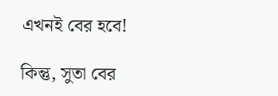এখনই বের হবে!

কিন্তু, সুতা বের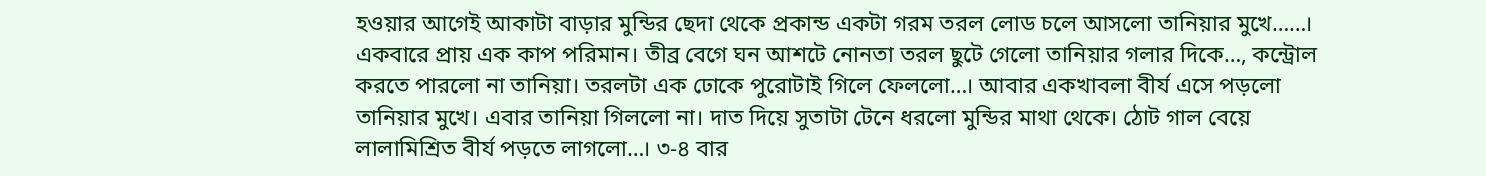হওয়ার আগেই আকাটা বাড়ার মুন্ডির ছেদা থেকে প্রকান্ড একটা গরম তরল লোড চলে আসলো তানিয়ার মুখে……। একবারে প্রায় এক কাপ পরিমান। তীব্র বেগে ঘন আশটে নোনতা তরল ছুটে গেলো তানিয়ার গলার দিকে…, কন্ট্রোল করতে পারলো না তানিয়া। তরলটা এক ঢোকে পুরোটাই গিলে ফেললো…। আবার একখাবলা বীর্য এসে পড়লো তানিয়ার মুখে। এবার তানিয়া গিললো না। দাত দিয়ে সুতাটা টেনে ধরলো মুন্ডির মাথা থেকে। ঠোট গাল বেয়ে লালামিশ্রিত বীর্য পড়তে লাগলো…। ৩-৪ বার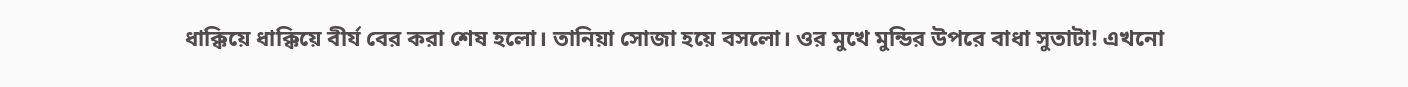ধাক্কিয়ে ধাক্কিয়ে বীর্য বের করা শেষ হলো। তানিয়া সোজা হয়ে বসলো। ওর মুখে মুন্ডির উপরে বাধা সুতাটা! এখনো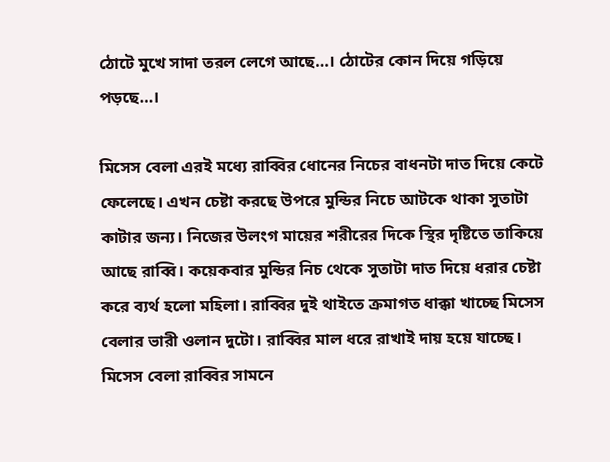ঠোটে মুখে সাদা তরল লেগে আছে…। ঠোটের কোন দিয়ে গড়িয়ে পড়ছে…।

মিসেস বেলা এরই মধ্যে রাব্বির ধোনের নিচের বাধনটা দাত দিয়ে কেটে ফেলেছে। এখন চেষ্টা করছে উপরে মুন্ডির নিচে আটকে থাকা সুতাটা কাটার জন্য। নিজের উলংগ মায়ের শরীরের দিকে স্থির দৃষ্টিতে তাকিয়ে আছে রাব্বি। কয়েকবার মুন্ডির নিচ থেকে সুতাটা দাত দিয়ে ধরার চেষ্টা করে ব্যর্থ হলো মহিলা। রাব্বির দুই থাইতে ক্রমাগত ধাক্কা খাচ্ছে মিসেস বেলার ভারী ওলান দুটো। রাব্বির মাল ধরে রাখাই দায় হয়ে যাচ্ছে। মিসেস বেলা রাব্বির সামনে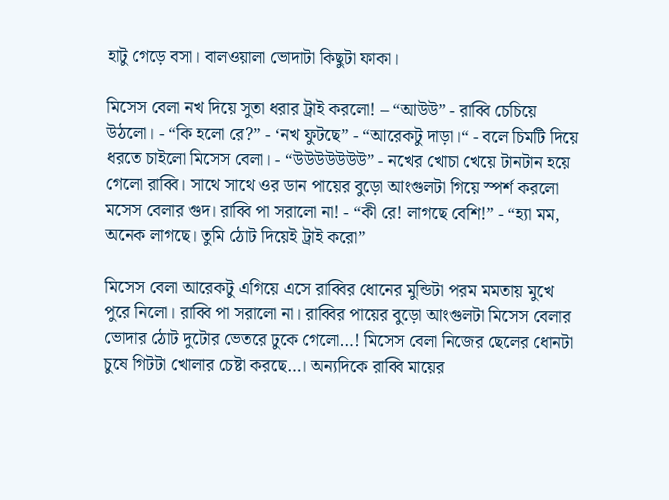হাটু গেড়ে বসা। বালওয়ালা ভোদাটা কিছুটা ফাকা।

মিসেস বেলা নখ দিয়ে সুতা ধরার ট্রাই করলো! – “আউউ” - রাব্বি চেচিয়ে উঠলো। - “কি হলো রে?” - ‘নখ ফুটছে” - “আরেকটু দাড়া।“ - বলে চিমটি দিয়ে ধরতে চাইলো মিসেস বেলা। - “উউউউউউউ” - নখের খোচা খেয়ে টানটান হয়ে গেলো রাব্বি। সাথে সাথে ওর ডান পায়ের বুড়ো আংগুলটা গিয়ে স্পর্শ করলো মসেস বেলার গুদ। রাব্বি পা সরালো না! - “কী রে! লাগছে বেশি!” - “হ্যা মম, অনেক লাগছে। তুমি ঠোট দিয়েই ট্রাই করো”

মিসেস বেলা আরেকটু এগিয়ে এসে রাব্বির ধোনের মুন্ডিটা পরম মমতায় মুখে পুরে নিলো। রাব্বি পা সরালো না। রাব্বির পায়ের বুড়ো আংগুলটা মিসেস বেলার ভোদার ঠোট দুটোর ভেতরে ঢুকে গেলো…! মিসেস বেলা নিজের ছেলের ধোনটা চুষে গিটটা খোলার চেষ্টা করছে…। অন্যদিকে রাব্বি মায়ের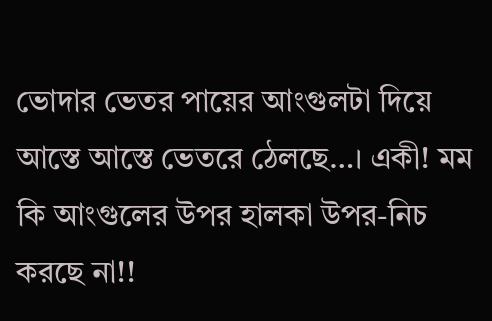ভোদার ভেতর পায়ের আংগুলটা দিয়ে আস্তে আস্তে ভেতরে ঠেলছে…। একী! মম কি আংগুলের উপর হালকা উপর-নিচ করছে না!!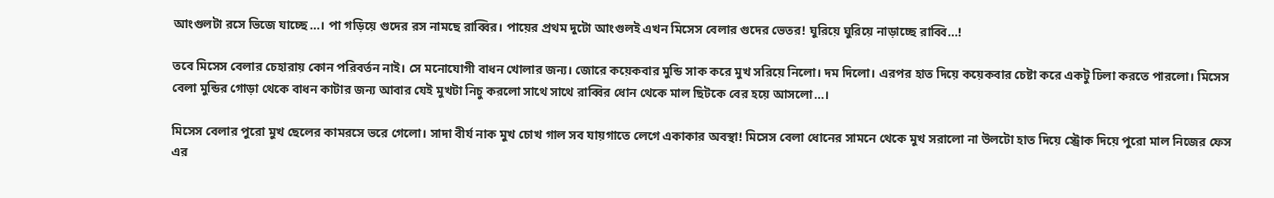আংগুলটা রসে ভিজে যাচ্ছে…। পা গড়িয়ে গুদের রস নামছে রাব্বির। পায়ের প্রথম দুটো আংগুলই এখন মিসেস বেলার গুদের ভেতর! ঘুরিয়ে ঘুরিয়ে নাড়াচ্ছে রাব্বি…!

তবে মিসেস বেলার চেহারায় কোন পরিবর্তন নাই। সে মনোযোগী বাধন খোলার জন্য। জোরে কয়েকবার মুন্ডি সাক করে মুখ সরিয়ে নিলো। দম দিলো। এরপর হাত দিয়ে কয়েকবার চেষ্টা করে একটু ঢিলা করতে পারলো। মিসেস বেলা মুন্ডির গোড়া থেকে বাধন কাটার জন্য আবার যেই মুখটা নিচু করলো সাথে সাথে রাব্বির ধোন থেকে মাল ছিটকে বের হয়ে আসলো…।

মিসেস বেলার পুরো মুখ ছেলের কামরসে ভরে গেলো। সাদা বীর্য নাক মুখ চোখ গাল সব যায়গাতে লেগে একাকার অবস্থা! মিসেস বেলা ধোনের সামনে থেকে মুখ সরালো না উলটো হাত দিয়ে স্ট্রোক দিয়ে পুরো মাল নিজের ফেস এর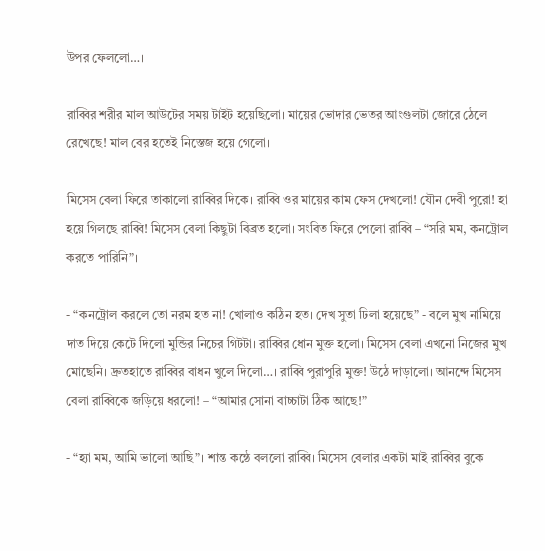উপর ফেললো…।

রাব্বির শরীর মাল আউটের সময় টাইট হয়েছিলো। মায়ের ভোদার ভেতর আংগুলটা জোরে ঠেলে রেখেছে! মাল বের হতেই নিস্তেজ হয়ে গেলো।

মিসেস বেলা ফিরে তাকালো রাব্বির দিকে। রাব্বি ওর মায়ের কাম ফেস দেখলো! যৌন দেবী পুরো! হা হয়ে গিলছে রাব্বি! মিসেস বেলা কিছুটা বিব্রত হলো। সংবিত ফিরে পেলো রাব্বি – “সরি মম, কনট্রোল করতে পারিনি”।

- “কনট্রোল করলে তো নরম হত না! খোলাও কঠিন হত। দেখ সুতা ঢিলা হয়েছে” - বলে মুখ নামিয়ে দাত দিয়ে কেটে দিলো মুন্ডির নিচের গিটটা। রাব্বির ধোন মুক্ত হলো। মিসেস বেলা এখনো নিজের মুখ মোছেনি। দ্রুতহাতে রাব্বির বাধন খুলে দিলো…। রাব্বি পুরাপুরি মুক্ত! উঠে দাড়ালো। আনন্দে মিসেস বেলা রাব্বিকে জড়িয়ে ধরলো! – “আমার সোনা বাচ্চাটা ঠিক আছে!”

- “হ্যা মম, আমি ভালো আছি”। শান্ত কন্ঠে বললো রাব্বি। মিসেস বেলার একটা মাই রাব্বির বুকে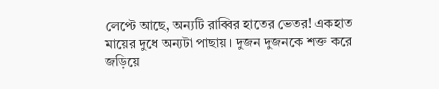লেপ্টে আছে, অন্যটি রাব্বির হাতের ভেতর! একহাত মায়ের দুধে অন্যটা পাছায়। দুজন দুজনকে শক্ত করে জড়িয়ে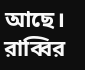আছে। রাব্বির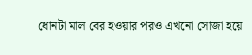ধোনটা মাল বের হওয়ার পরও এখনো সোজা হয়ে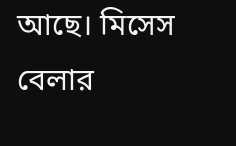আছে। মিসেস বেলার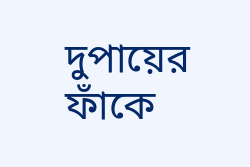দুপায়ের ফাঁকে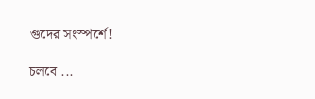গুদের সংস্পর্শে!

চলবে ...